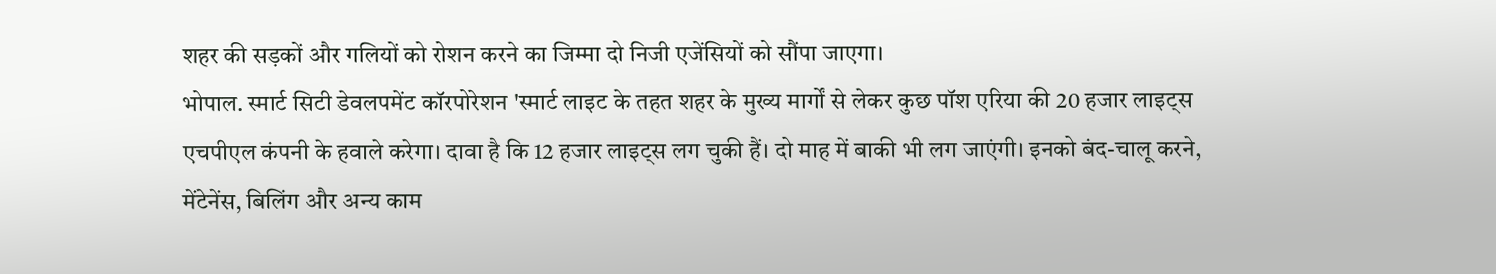शहर की सड़कों और गलियों को रोशन करने का जिम्मा दो निजी एजेंसियों को सौंपा जाएगा।
भोपाल. स्मार्ट सिटी डेवलपमेंट कॉरपोरेशन 'स्मार्ट लाइट के तहत शहर के मुख्य मार्गों से लेकर कुछ पॉश एरिया की 20 हजार लाइट्स एचपीएल कंपनी के हवाले करेगा। दावा है कि 12 हजार लाइट्स लग चुकी हैं। दो माह में बाकी भी लग जाएंगी। इनको बंद-चालू करने, मेंटेनेंस, बिलिंग और अन्य काम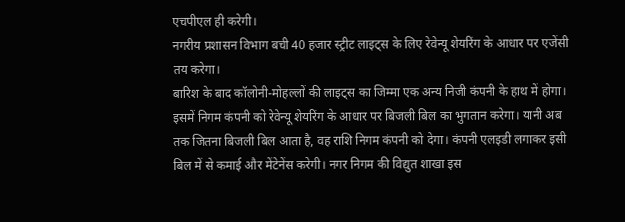एचपीएल ही करेगी।
नगरीय प्रशासन विभाग बची 40 हजार स्ट्रीट लाइट्स के लिए रेवेन्यू शेयरिंग के आधार पर एजेंसी तय करेगा।
बारिश के बाद कॉलोनी-मोहल्लों की लाइट्स का जिम्मा एक अन्य निजी कंपनी के हाथ में होगा। इसमें निगम कंपनी को रेवेन्यू शेयरिंग के आधार पर बिजली बिल का भुगतान करेगा। यानी अब तक जितना बिजली बिल आता है, वह राशि निगम कंपनी को देगा। कंपनी एलइडी लगाकर इसी बिल में से कमाई और मेंटेनेंस करेगी। नगर निगम की विद्युत शाखा इस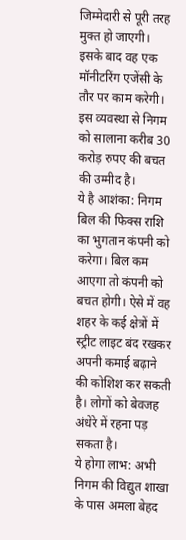जिम्मेदारी से पूरी तरह मुक्त हो जाएगी। इसके बाद वह एक मॉनीटरिंग एजेंसी के तौर पर काम करेगी। इस व्यवस्था से निगम को सालाना करीब 30 करोड़ रुपए की बचत की उम्मीद है।
ये है आशंका: निगम बिल की फिक्स राशि का भुगतान कंपनी को करेगा। बिल कम आएगा तो कंपनी को बचत होगी। ऐसे में वह शहर के कई क्षेत्रों में स्ट्रीट लाइट बंद रखकर अपनी कमाई बढ़ाने की कोशिश कर सकती है। लोगों को बेवजह अंधेरे में रहना पड़ सकता है।
ये होगा लाभ: अभी निगम की विद्युत शाखा के पास अमला बेहद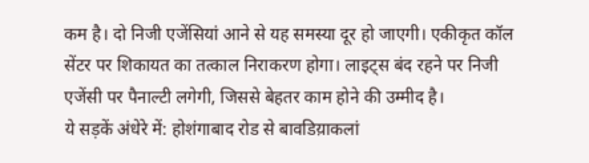कम है। दो निजी एजेंसियां आने से यह समस्या दूर हो जाएगी। एकीकृत कॉल सेंटर पर शिकायत का तत्काल निराकरण होगा। लाइट्स बंद रहने पर निजी एजेंसी पर पैनाल्टी लगेगी, जिससे बेहतर काम होने की उम्मीद है।
ये सड़कें अंधेरे में: होशंगाबाद रोड से बावडिय़ाकलां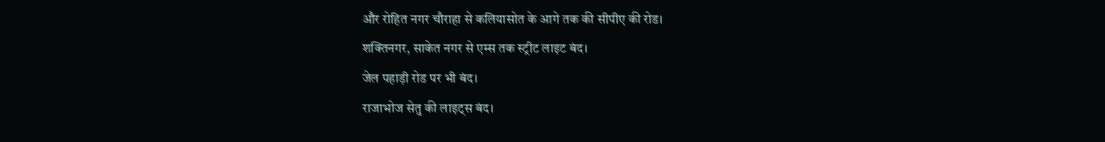और रोहित नगर चौराहा से कलियासोत के आगे तक की सीपीए की रोड।
शक्तिनगर, साकेत नगर से एम्स तक स्ट्रीट लाइट बंद।
जेल पहाड़ी रोड पर भी बंद।
राजाभोज सेतु की लाइट्स बंद।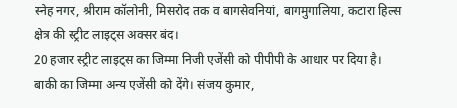स्नेह नगर, श्रीराम कॉलोनी, मिसरोद तक व बागसेवनियां, बागमुगालिया, कटारा हिल्स क्षेत्र की स्ट्रीट लाइट्स अक्सर बंद।
20 हजार स्ट्रीट लाइट्स का जिम्मा निजी एजेंसी को पीपीपी के आधार पर दिया है। बाकी का जिम्मा अन्य एजेंसी को देंगे। संजय कुमार,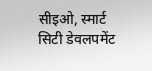सीइओ, स्मार्ट सिटी डेवलपमेंट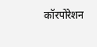कॉरपोरेशन